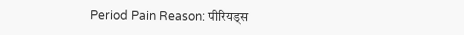Period Pain Reason: पीरियड्स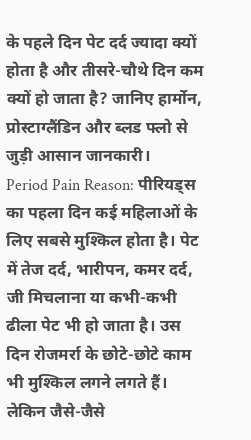के पहले दिन पेट दर्द ज्यादा क्यों होता है और तीसरे-चौथे दिन कम क्यों हो जाता है? जानिए हार्मोन, प्रोस्टाग्लैंडिन और ब्लड फ्लो से जुड़ी आसान जानकारी।
Period Pain Reason: पीरियड्स का पहला दिन कई महिलाओं के लिए सबसे मुश्किल होता है। पेट में तेज दर्द, भारीपन, कमर दर्द, जी मिचलाना या कभी-कभी ढीला पेट भी हो जाता है। उस दिन रोजमर्रा के छोटे-छोटे काम भी मुश्किल लगने लगते हैं। लेकिन जैसे-जैसे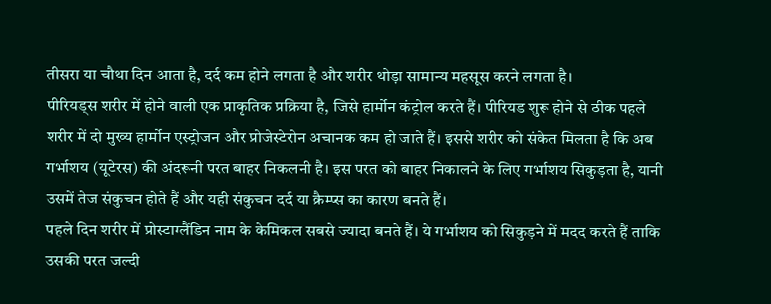तीसरा या चौथा दिन आता है, दर्द कम होने लगता है और शरीर थोड़ा सामान्य महसूस करने लगता है।
पीरियड्स शरीर में होने वाली एक प्राकृतिक प्रक्रिया है, जिसे हार्मोन कंट्रोल करते हैं। पीरियड शुरू होने से ठीक पहले शरीर में दो मुख्य हार्मोन एस्ट्रोजन और प्रोजेस्टेरोन अचानक कम हो जाते हैं। इससे शरीर को संकेत मिलता है कि अब गर्भाशय (यूटेरस) की अंदरूनी परत बाहर निकलनी है। इस परत को बाहर निकालने के लिए गर्भाशय सिकुड़ता है, यानी उसमें तेज संकुचन होते हैं और यही संकुचन दर्द या क्रैम्प्स का कारण बनते हैं।
पहले दिन शरीर में प्रोस्टाग्लैंडिन नाम के केमिकल सबसे ज्यादा बनते हैं। ये गर्भाशय को सिकुड़ने में मदद करते हैं ताकि उसकी परत जल्दी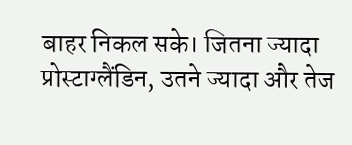बाहर निकल सके। जितना ज्यादा प्रोस्टाग्लैंडिन, उतने ज्यादा और तेज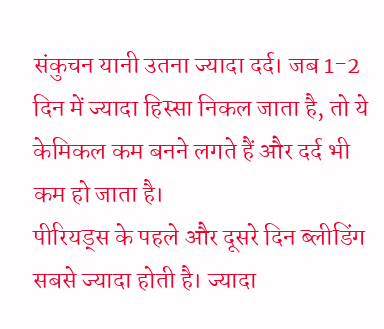संकुचन यानी उतना ज्यादा दर्द। जब 1-2 दिन में ज्यादा हिस्सा निकल जाता है, तो ये केमिकल कम बनने लगते हैं और दर्द भी कम हो जाता है।
पीरियड्स के पहले और दूसरे दिन ब्लीडिंग सबसे ज्यादा होती है। ज्यादा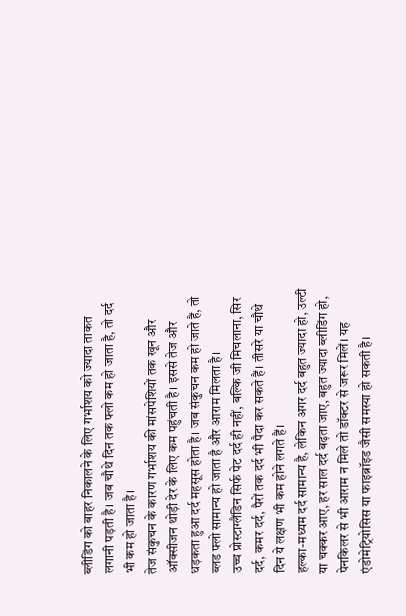ब्लीडिंग को बाहर निकालने के लिए गर्भाशय को ज्यादा ताकत लगानी पड़ती है। जब चौथे दिन तक फ्लो कम हो जाता है, तो दर्द भी कम हो जाता है।
तेज संकुचन के कारण गर्भाशय की मांसपेशियों तक खून और ऑक्सीजन थोड़ी देर के लिए कम पहुंचती है। इससे तेज और धड़कता हुआ दर्द महसूस होता है। जब संकुचन कम हो जाते हैं, तो ब्लड फ्लो सामान्य हो जाता है और आराम मिलता है।
उच्च प्रोस्टाग्लैंडिन सिर्फ पेट दर्द ही नहीं, बल्कि जी मिचलाना, सिर दर्द, कमर दर्द, पैरों तक दर्द भी पैदा कर सकते हैं। तीसरे या चौथे दिन ये लक्षण भी कम होने लगते हैं।
हल्का-मध्यम दर्द सामान्य है, लेकिन अगर दर्द बहुत ज्यादा हो, उल्टी या चक्कर आए, हर साल दर्द बढ़ता जाए, बहुत ज्यादा ब्लीडिंग हो, पेनकिलर से भी आराम न मिले तो डॉक्टर से जरूर मिलें। यह एंडोमेट्रियोसिस या फाइब्रॉइड जैसी समस्या हो सकती है।